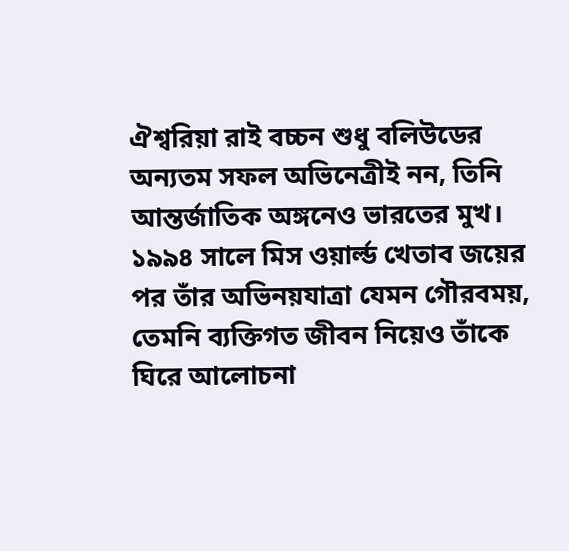ঐশ্বরিয়া রাই বচ্চন শুধু বলিউডের অন্যতম সফল অভিনেত্রীই নন, তিনি আন্তর্জাতিক অঙ্গনেও ভারতের মুখ। ১৯৯৪ সালে মিস ওয়ার্ল্ড খেতাব জয়ের পর তাঁর অভিনয়যাত্রা যেমন গৌরবময়, তেমনি ব্যক্তিগত জীবন নিয়েও তাঁকে ঘিরে আলোচনা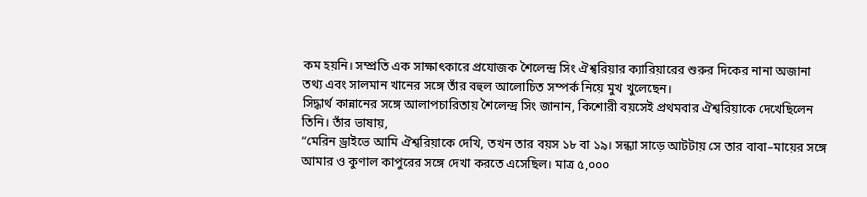কম হয়নি। সম্প্রতি এক সাক্ষাৎকারে প্রযোজক শৈলেন্দ্র সিং ঐশ্বরিয়ার ক্যারিয়ারের শুরুর দিকের নানা অজানা তথ্য এবং সালমান খানের সঙ্গে তাঁর বহুল আলোচিত সম্পর্ক নিয়ে মুখ খুলেছেন।
সিদ্ধার্থ কান্নানের সঙ্গে আলাপচারিতায় শৈলেন্দ্র সিং জানান, কিশোরী বয়সেই প্রথমবার ঐশ্বরিয়াকে দেখেছিলেন তিনি। তাঁর ভাষায়,
“মেরিন ড্রাইভে আমি ঐশ্বরিয়াকে দেখি, তখন তার বয়স ১৮ বা ১৯। সন্ধ্যা সাড়ে আটটায় সে তার বাবা–মায়ের সঙ্গে আমার ও কুণাল কাপুরের সঙ্গে দেখা করতে এসেছিল। মাত্র ৫,০০০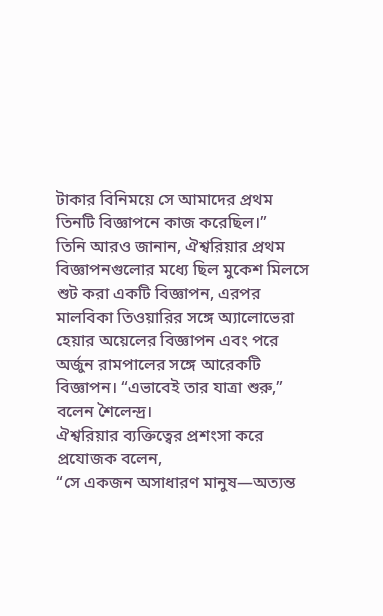টাকার বিনিময়ে সে আমাদের প্রথম তিনটি বিজ্ঞাপনে কাজ করেছিল।”
তিনি আরও জানান, ঐশ্বরিয়ার প্রথম বিজ্ঞাপনগুলোর মধ্যে ছিল মুকেশ মিলসে শুট করা একটি বিজ্ঞাপন, এরপর মালবিকা তিওয়ারির সঙ্গে অ্যালোভেরা হেয়ার অয়েলের বিজ্ঞাপন এবং পরে অর্জুন রামপালের সঙ্গে আরেকটি বিজ্ঞাপন। “এভাবেই তার যাত্রা শুরু,” বলেন শৈলেন্দ্র।
ঐশ্বরিয়ার ব্যক্তিত্বের প্রশংসা করে প্রযোজক বলেন,
“সে একজন অসাধারণ মানুষ—অত্যন্ত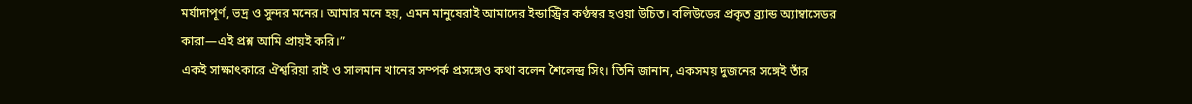মর্যাদাপূর্ণ, ভদ্র ও সুন্দর মনের। আমার মনে হয়, এমন মানুষেরাই আমাদের ইন্ডাস্ট্রির কণ্ঠস্বর হওয়া উচিত। বলিউডের প্রকৃত ব্র্যান্ড অ্যাম্বাসেডর কারা—এই প্রশ্ন আমি প্রায়ই করি।”
একই সাক্ষাৎকারে ঐশ্বরিয়া রাই ও সালমান খানের সম্পর্ক প্রসঙ্গেও কথা বলেন শৈলেন্দ্র সিং। তিনি জানান, একসময় দুজনের সঙ্গেই তাঁর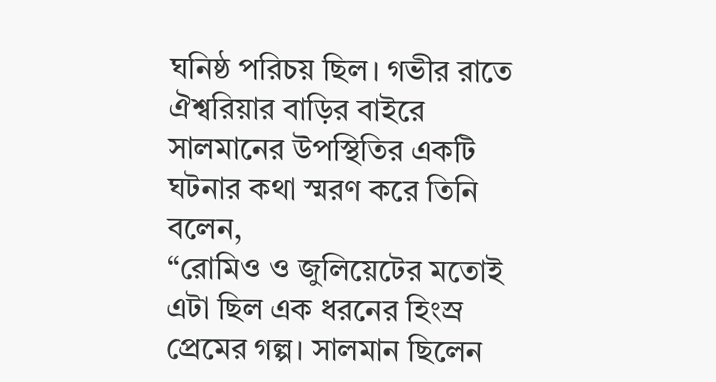ঘনিষ্ঠ পরিচয় ছিল। গভীর রাতে ঐশ্বরিয়ার বাড়ির বাইরে সালমানের উপস্থিতির একটি ঘটনার কথা স্মরণ করে তিনি বলেন,
“রোমিও ও জুলিয়েটের মতোই এটা ছিল এক ধরনের হিংস্র প্রেমের গল্প। সালমান ছিলেন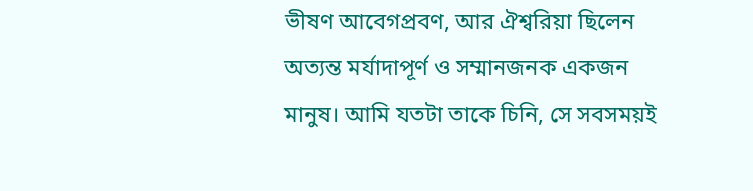ভীষণ আবেগপ্রবণ, আর ঐশ্বরিয়া ছিলেন অত্যন্ত মর্যাদাপূর্ণ ও সম্মানজনক একজন মানুষ। আমি যতটা তাকে চিনি, সে সবসময়ই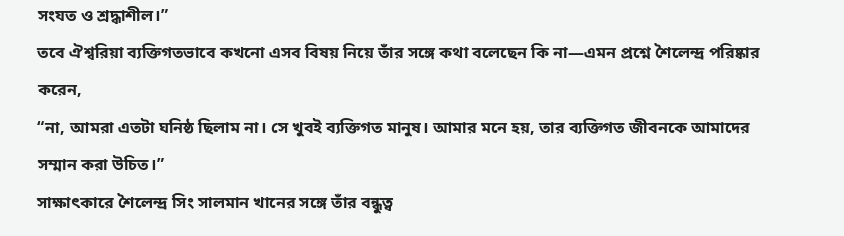সংযত ও শ্রদ্ধাশীল।”
তবে ঐশ্বরিয়া ব্যক্তিগতভাবে কখনো এসব বিষয় নিয়ে তাঁর সঙ্গে কথা বলেছেন কি না—এমন প্রশ্নে শৈলেন্দ্র পরিষ্কার করেন,
“না, আমরা এতটা ঘনিষ্ঠ ছিলাম না। সে খুবই ব্যক্তিগত মানুষ। আমার মনে হয়, তার ব্যক্তিগত জীবনকে আমাদের সম্মান করা উচিত।”
সাক্ষাৎকারে শৈলেন্দ্র সিং সালমান খানের সঙ্গে তাঁর বন্ধুত্ব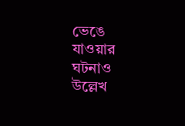ভেঙে যাওয়ার ঘটনাও উল্লেখ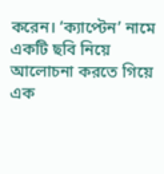করেন। ‘ক্যাপ্টেন’ নামে একটি ছবি নিয়ে আলোচনা করতে গিয়ে এক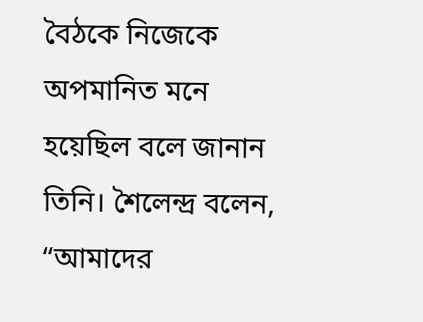বৈঠকে নিজেকে অপমানিত মনে হয়েছিল বলে জানান তিনি। শৈলেন্দ্র বলেন,
“আমাদের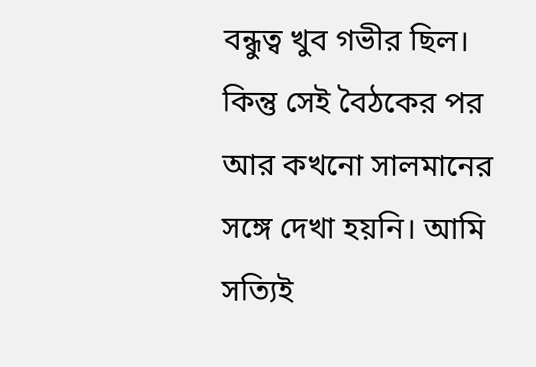বন্ধুত্ব খুব গভীর ছিল। কিন্তু সেই বৈঠকের পর আর কখনো সালমানের সঙ্গে দেখা হয়নি। আমি সত্যিই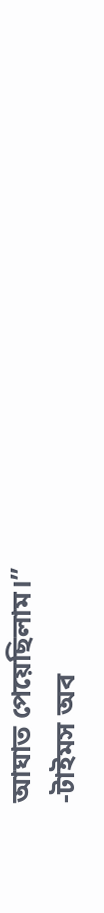আঘাত পেয়েছিলাম।”
-টাইমস অব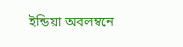ইন্ডিয়া অবলম্বনে